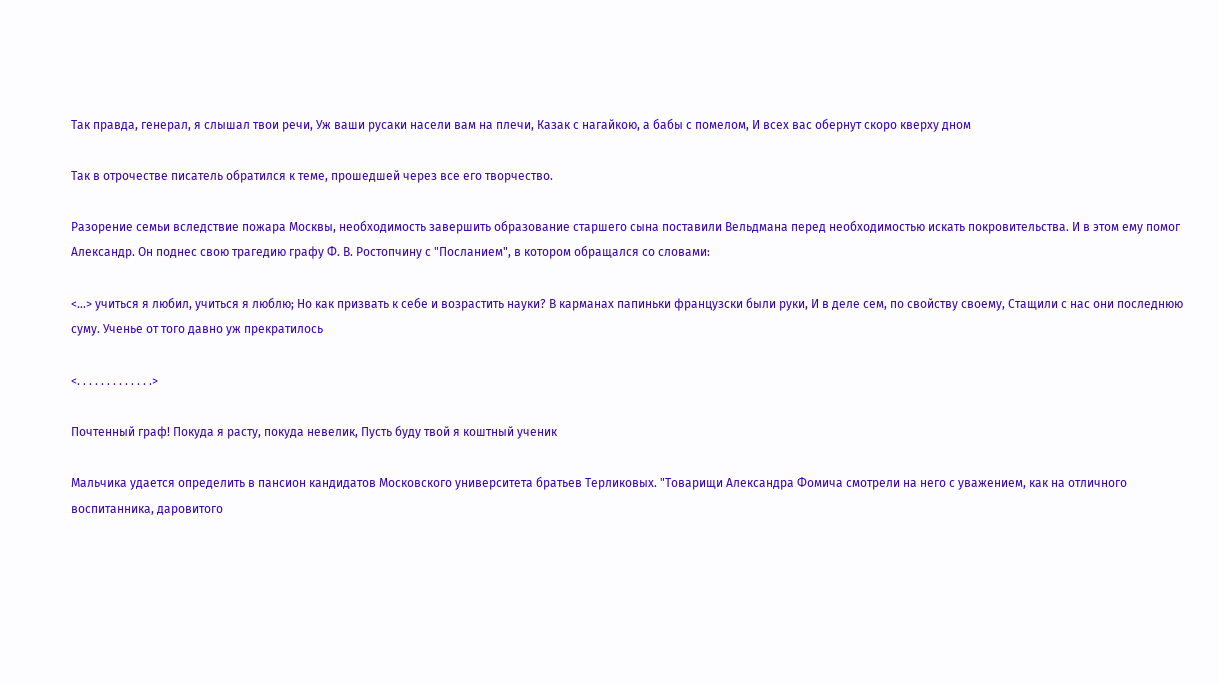Так правда, генерал, я слышал твои речи, Уж ваши русаки насели вам на плечи, Казак с нагайкою, а бабы с помелом, И всех вас обернут скоро кверху дном

Так в отрочестве писатель обратился к теме, прошедшей через все его творчество.

Разорение семьи вследствие пожара Москвы, необходимость завершить образование старшего сына поставили Вельдмана перед необходимостью искать покровительства. И в этом ему помог Александр. Он поднес свою трагедию графу Ф. В. Ростопчину с "Посланием", в котором обращался со словами:

<…> учиться я любил, учиться я люблю; Но как призвать к себе и возрастить науки? В карманах папиньки французски были руки, И в деле сем, по свойству своему, Стащили с нас они последнюю суму. Ученье от того давно уж прекратилось

<. . . . . . . . . . . . .>

Почтенный граф! Покуда я расту, покуда невелик, Пусть буду твой я коштный ученик

Мальчика удается определить в пансион кандидатов Московского университета братьев Терликовых. "Товарищи Александра Фомича смотрели на него с уважением, как на отличного воспитанника, даровитого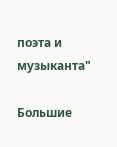поэта и музыканта"

Большие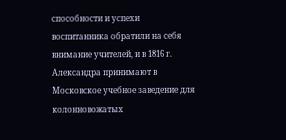способности и успехи воспитанника обратили на себя внимание учителей, и в 1816 г. Александра принимают в Московское учебное заведение для колонновожатых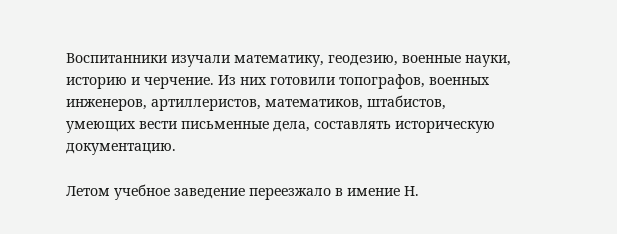Воспитанники изучали математику, геодезию, военные науки, историю и черчение. Из них готовили топографов, военных инженеров, артиллеристов, математиков, штабистов, умеющих вести письменные дела, составлять историческую документацию.

Летом учебное заведение переезжало в имение Н.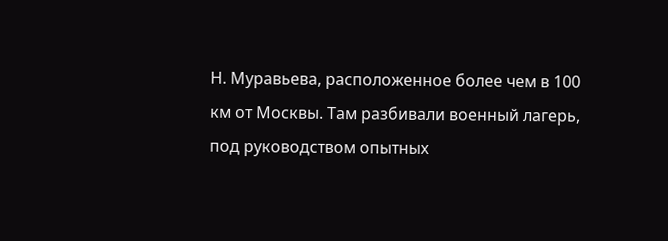Н. Муравьева, расположенное более чем в 100 км от Москвы. Там разбивали военный лагерь, под руководством опытных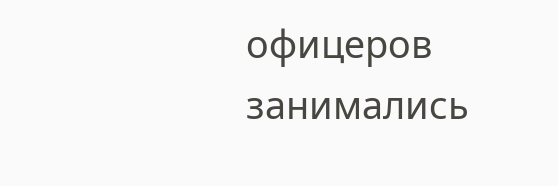офицеров занимались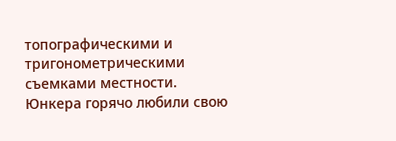топографическими и тригонометрическими съемками местности. Юнкера горячо любили свою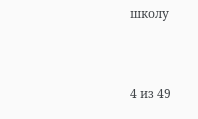школу



4 из 49